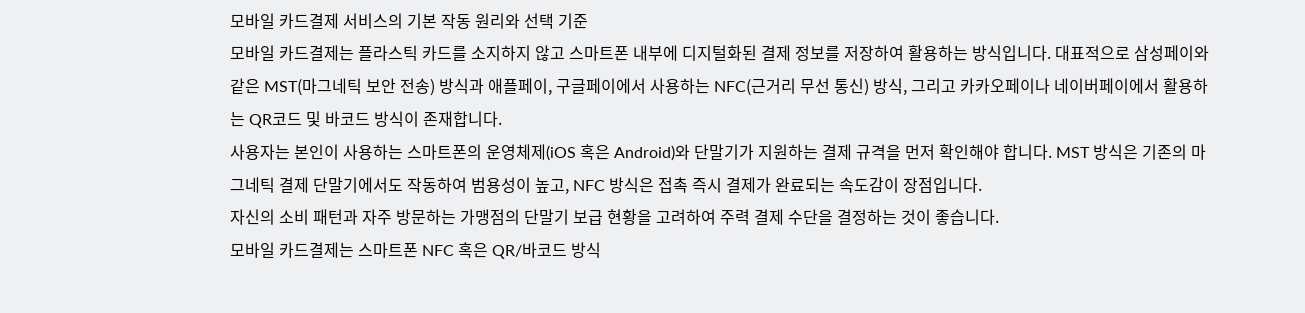모바일 카드결제 서비스의 기본 작동 원리와 선택 기준
모바일 카드결제는 플라스틱 카드를 소지하지 않고 스마트폰 내부에 디지털화된 결제 정보를 저장하여 활용하는 방식입니다. 대표적으로 삼성페이와 같은 MST(마그네틱 보안 전송) 방식과 애플페이, 구글페이에서 사용하는 NFC(근거리 무선 통신) 방식, 그리고 카카오페이나 네이버페이에서 활용하는 QR코드 및 바코드 방식이 존재합니다.
사용자는 본인이 사용하는 스마트폰의 운영체제(iOS 혹은 Android)와 단말기가 지원하는 결제 규격을 먼저 확인해야 합니다. MST 방식은 기존의 마그네틱 결제 단말기에서도 작동하여 범용성이 높고, NFC 방식은 접촉 즉시 결제가 완료되는 속도감이 장점입니다.
자신의 소비 패턴과 자주 방문하는 가맹점의 단말기 보급 현황을 고려하여 주력 결제 수단을 결정하는 것이 좋습니다.
모바일 카드결제는 스마트폰 NFC 혹은 QR/바코드 방식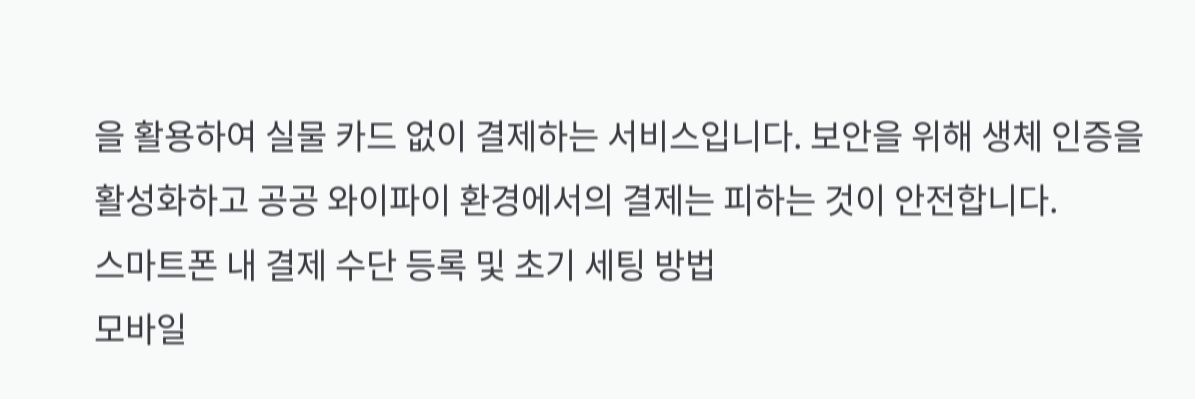을 활용하여 실물 카드 없이 결제하는 서비스입니다. 보안을 위해 생체 인증을 활성화하고 공공 와이파이 환경에서의 결제는 피하는 것이 안전합니다.
스마트폰 내 결제 수단 등록 및 초기 세팅 방법
모바일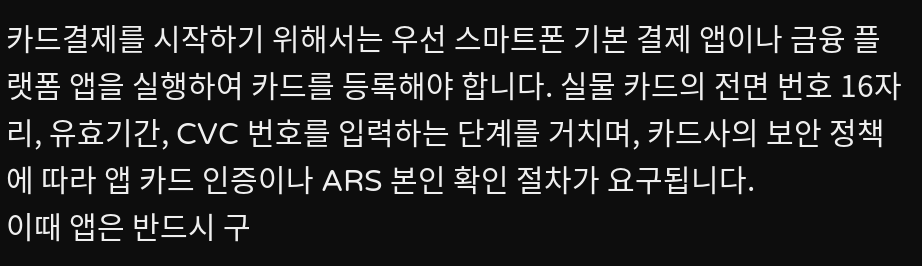카드결제를 시작하기 위해서는 우선 스마트폰 기본 결제 앱이나 금융 플랫폼 앱을 실행하여 카드를 등록해야 합니다. 실물 카드의 전면 번호 16자리, 유효기간, CVC 번호를 입력하는 단계를 거치며, 카드사의 보안 정책에 따라 앱 카드 인증이나 ARS 본인 확인 절차가 요구됩니다.
이때 앱은 반드시 구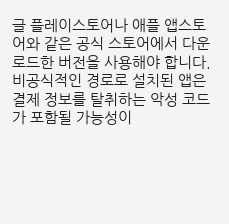글 플레이스토어나 애플 앱스토어와 같은 공식 스토어에서 다운로드한 버전을 사용해야 합니다. 비공식적인 경로로 설치된 앱은 결제 정보를 탈취하는 악성 코드가 포함될 가능성이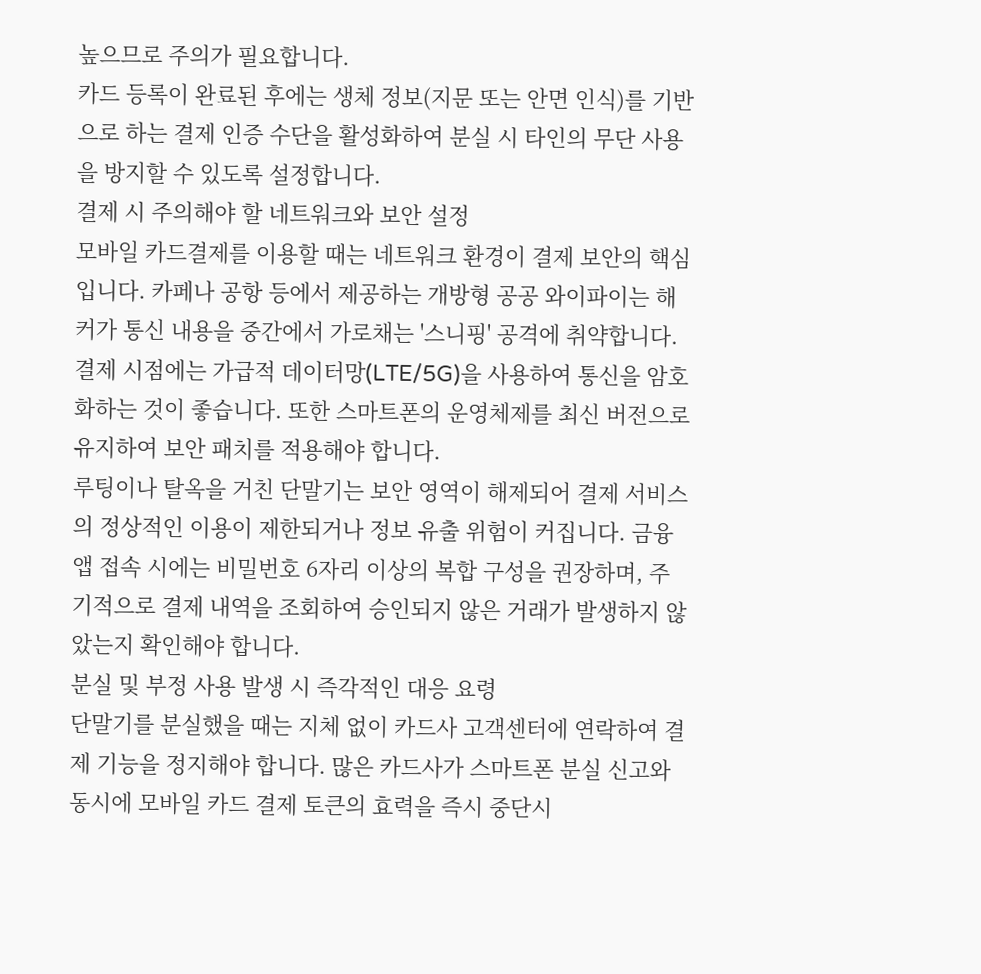높으므로 주의가 필요합니다.
카드 등록이 완료된 후에는 생체 정보(지문 또는 안면 인식)를 기반으로 하는 결제 인증 수단을 활성화하여 분실 시 타인의 무단 사용을 방지할 수 있도록 설정합니다.
결제 시 주의해야 할 네트워크와 보안 설정
모바일 카드결제를 이용할 때는 네트워크 환경이 결제 보안의 핵심입니다. 카페나 공항 등에서 제공하는 개방형 공공 와이파이는 해커가 통신 내용을 중간에서 가로채는 '스니핑' 공격에 취약합니다.
결제 시점에는 가급적 데이터망(LTE/5G)을 사용하여 통신을 암호화하는 것이 좋습니다. 또한 스마트폰의 운영체제를 최신 버전으로 유지하여 보안 패치를 적용해야 합니다.
루팅이나 탈옥을 거친 단말기는 보안 영역이 해제되어 결제 서비스의 정상적인 이용이 제한되거나 정보 유출 위험이 커집니다. 금융 앱 접속 시에는 비밀번호 6자리 이상의 복합 구성을 권장하며, 주기적으로 결제 내역을 조회하여 승인되지 않은 거래가 발생하지 않았는지 확인해야 합니다.
분실 및 부정 사용 발생 시 즉각적인 대응 요령
단말기를 분실했을 때는 지체 없이 카드사 고객센터에 연락하여 결제 기능을 정지해야 합니다. 많은 카드사가 스마트폰 분실 신고와 동시에 모바일 카드 결제 토큰의 효력을 즉시 중단시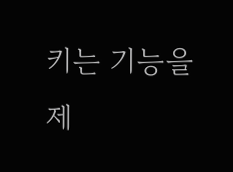키는 기능을 제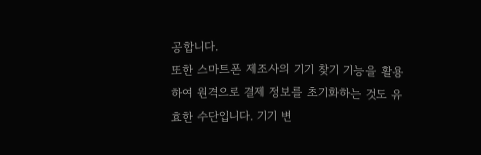공합니다.
또한 스마트폰 제조사의 기기 찾기 기능을 활용하여 원격으로 결제 정보를 초기화하는 것도 유효한 수단입니다. 기기 변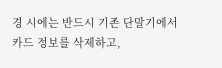경 시에는 반드시 기존 단말기에서 카드 정보를 삭제하고,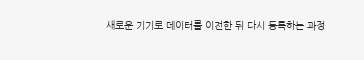새로운 기기로 데이터를 이전한 뒤 다시 등록하는 과정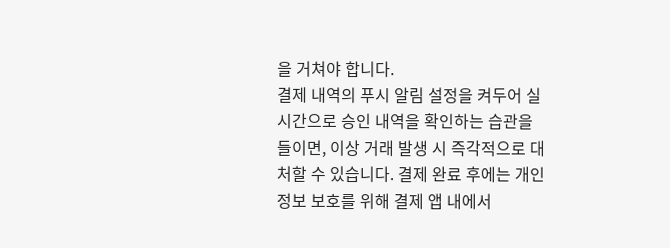을 거쳐야 합니다.
결제 내역의 푸시 알림 설정을 켜두어 실시간으로 승인 내역을 확인하는 습관을 들이면, 이상 거래 발생 시 즉각적으로 대처할 수 있습니다. 결제 완료 후에는 개인정보 보호를 위해 결제 앱 내에서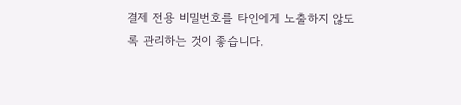결제 전용 비밀번호를 타인에게 노출하지 않도록 관리하는 것이 좋습니다.